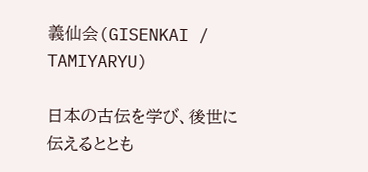義仙会(GISENKAI / TAMIYARYU)

日本の古伝を学び、後世に伝えるととも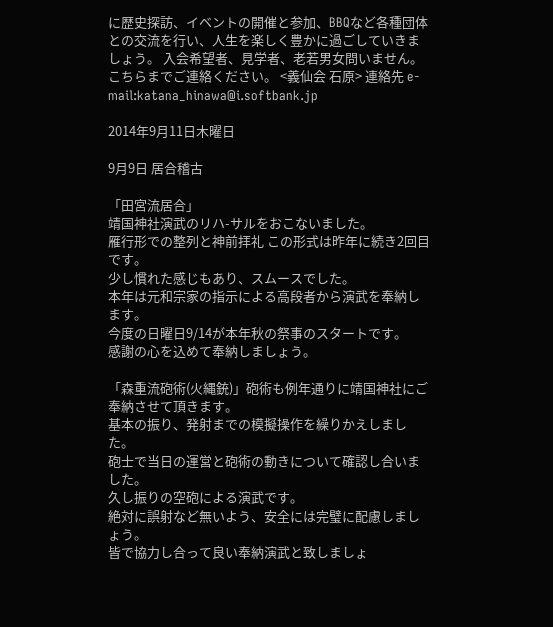に歴史探訪、イベントの開催と参加、BBQなど各種団体との交流を行い、人生を楽しく豊かに過ごしていきましょう。 入会希望者、見学者、老若男女問いません。 こちらまでご連絡ください。 <義仙会 石原> 連絡先 e-mail:katana_hinawa@i.softbank.jp

2014年9月11日木曜日

9月9日 居合稽古

「田宮流居合」
靖国神社演武のリハ-サルをおこないました。
雁行形での整列と神前拝礼 この形式は昨年に続き2回目です。
少し慣れた感じもあり、スムースでした。
本年は元和宗家の指示による高段者から演武を奉納します。
今度の日曜日9/14が本年秋の祭事のスタートです。
感謝の心を込めて奉納しましょう。

「森重流砲術(火縄銃)」砲術も例年通りに靖国神社にご奉納させて頂きます。
基本の振り、発射までの模擬操作を繰りかえしました。
砲士で当日の運営と砲術の動きについて確認し合いました。
久し振りの空砲による演武です。
絶対に誤射など無いよう、安全には完璧に配慮しましょう。
皆で協力し合って良い奉納演武と致しましょ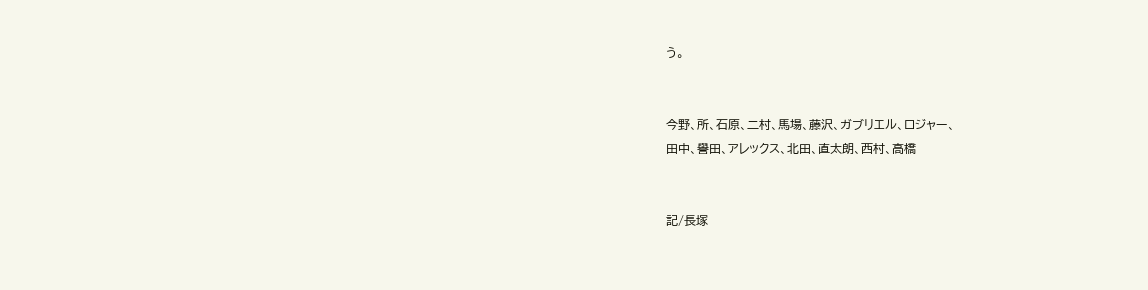う。


今野、所、石原、二村、馬場、藤沢、ガブリエル、ロジャー、
田中、譽田、アレックス、北田、直太朗、西村、高橋


記/長塚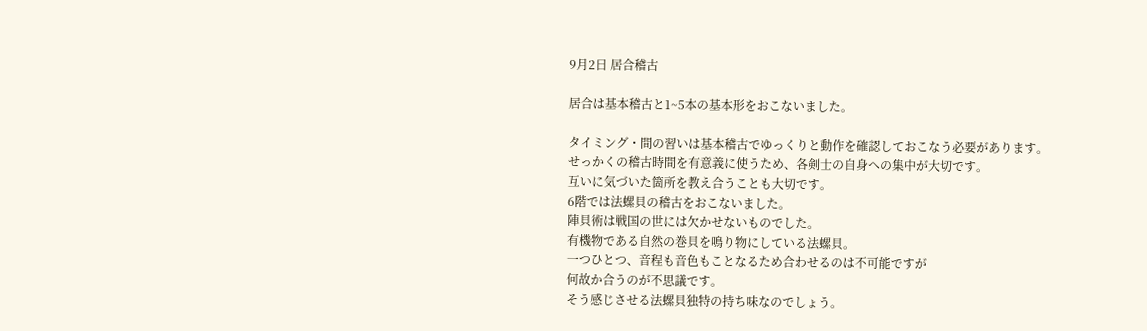9月2日 居合稽古

居合は基本稽古と1~5本の基本形をおこないました。

タイミング・間の習いは基本稽古でゆっくりと動作を確認しておこなう必要があります。
せっかくの稽古時間を有意義に使うため、各剣士の自身への集中が大切です。
互いに気づいた箇所を教え合うことも大切です。
6階では法螺貝の稽古をおこないました。
陣貝術は戦国の世には欠かせないものでした。
有機物である自然の巻貝を鳴り物にしている法螺貝。
一つひとつ、音程も音色もことなるため合わせるのは不可能ですが
何故か合うのが不思議です。
そう感じさせる法螺貝独特の持ち味なのでしょう。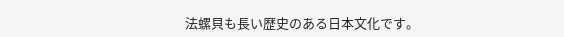法螺貝も長い歴史のある日本文化です。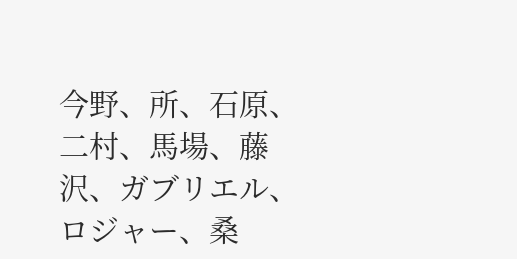今野、所、石原、二村、馬場、藤沢、ガブリエル、ロジャー、桑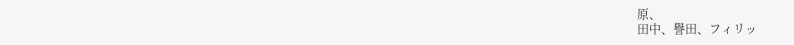原、
田中、譽田、フィリッ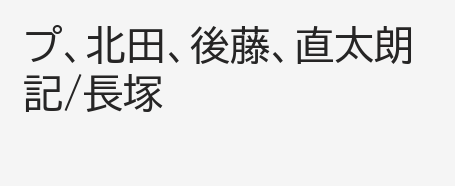プ、北田、後藤、直太朗
記/長塚